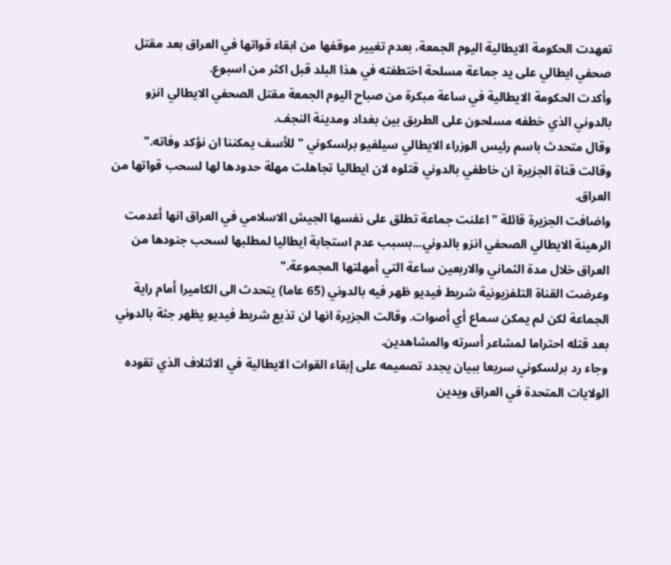تعهدت الحكومة الايطالية اليوم الجمعة، بعدم تغيير موقفها من ابقاء قواتها في العراق بعد مقتل صحفي ايطالي على يد جماعة مسلحة اختطفته في هذا البلد قبل اكثر من اسبوع.
وأكدت الحكومة الايطالية في ساعة مبكرة من صباح اليوم الجمعة مقتل الصحفي الايطالي انزو بالدوني الذي خطفه مسلحون على الطريق بين بغداد ومدينة النجف.
وقال متحدث باسم رئيس الوزراء الايطالي سيلفيو برلسكوني "للأسف يمكننا ان نؤكد وفاته."
وقالت قناة الجزيرة ان خاطفي بالدوني قتلوه لان ايطاليا تجاهلت مهلة حدودها لها لسحب قواتها من العراق.
واضافت الجزيرة قائلة "اعلنت جماعة تطلق على نفسها الجيش الاسلامي في العراق انها أعدمت الرهينة الايطالي الصحفي انزو بالدوني...بسبب عدم استجابة ايطاليا لمطلبها لسحب جنودها من العراق خلال مدة الثماني والاربعين ساعة التي أمهلتها المجموعة."
وعرضت القناة التلفزيونية شريط فيديو ظهر فيه بالدوني (65 عاما) يتحدث الى الكاميرا أمام راية الجماعة لكن لم يمكن سماع أي أصوات. وقالت الجزيرة انها لن تذيع شريط فيديو يظهر جثة بالدوني بعد قتله احتراما لمشاعر أسرته والمشاهدين.
وجاء رد برلسكوني سريعا ببيان يجدد تصميمه على إبقاء القوات الايطالية في الائتلاف الذي تقوده الولايات المتحدة في العراق ويدين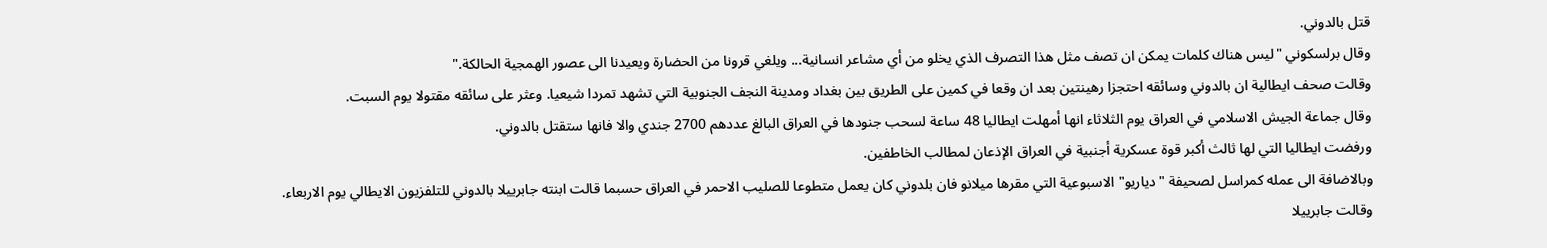قتل بالدوني.
وقال برلسكوني "ليس هناك كلمات يمكن ان تصف مثل هذا التصرف الذي يخلو من أي مشاعر انسانية... ويلغي قرونا من الحضارة ويعيدنا الى عصور الهمجية الحالكة."
وقالت صحف ايطالية ان بالدوني وسائقه احتجزا رهينتين بعد ان وقعا في كمين على الطريق بين بغداد ومدينة النجف الجنوبية التي تشهد تمردا شيعيا. وعثر على سائقه مقتولا يوم السبت.
وقال جماعة الجيش الاسلامي في العراق يوم الثلاثاء انها أمهلت ايطاليا 48 ساعة لسحب جنودها في العراق البالغ عددهم 2700 جندي والا فانها ستقتل بالدوني.
ورفضت ايطاليا التي لها ثالث أكبر قوة عسكرية أجنبية في العراق الإذعان لمطالب الخاطفين.
وبالاضافة الى عمله كمراسل لصحيفة "دياريو" الاسبوعية التي مقرها ميلانو فان بلدوني كان يعمل متطوعا للصليب الاحمر في العراق حسبما قالت ابنته جابرييلا بالدوني للتلفزيون الايطالي يوم الاربعاء.
وقالت جابرييلا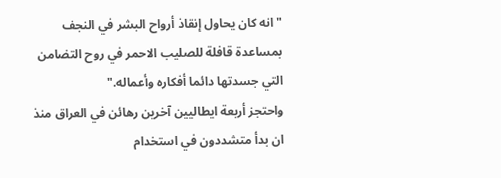"انه كان يحاول إنقاذ أرواح البشر في النجف بمساعدة قافلة للصليب الاحمر في روح التضامن التي جسدتها دائما أفكاره وأعماله."
واحتجز أربعة ايطاليين آخرين رهائن في العراق منذ ان بدأ متشددون في استخدام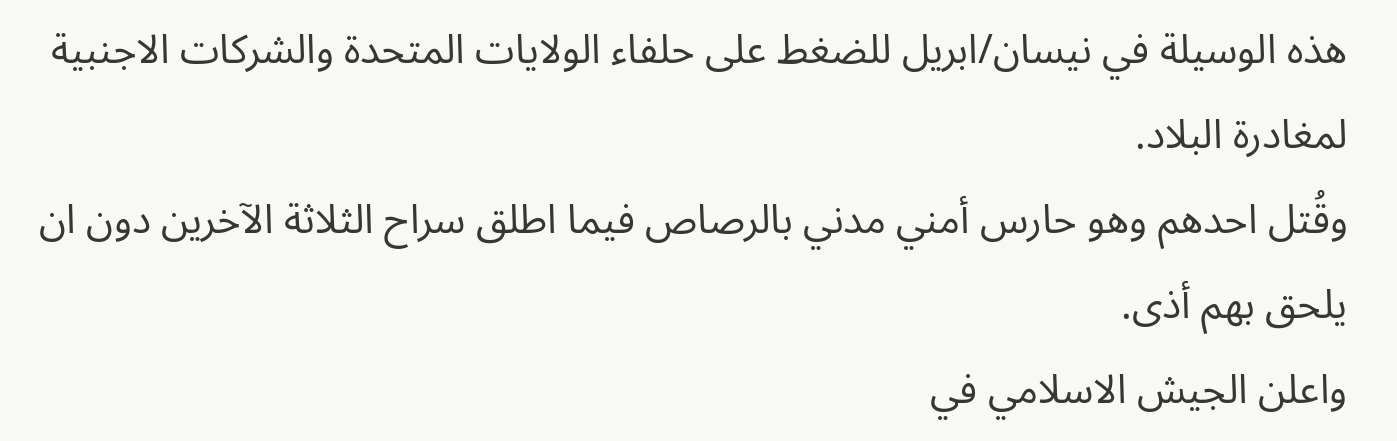هذه الوسيلة في نيسان/ابريل للضغط على حلفاء الولايات المتحدة والشركات الاجنبية لمغادرة البلاد.
وقُتل احدهم وهو حارس أمني مدني بالرصاص فيما اطلق سراح الثلاثة الآخرين دون ان يلحق بهم أذى.
واعلن الجيش الاسلامي في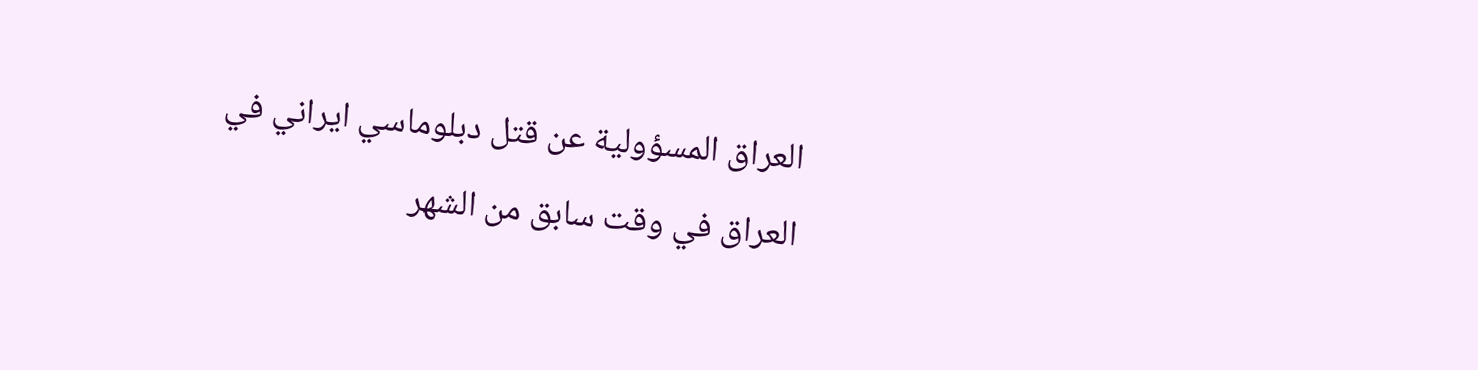العراق المسؤولية عن قتل دبلوماسي ايراني في العراق في وقت سابق من الشهر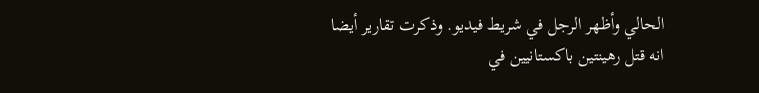الحالي وأظهر الرجل في شريط فيديو. وذكرت تقارير أيضا انه قتل رهينتين باكستانيين في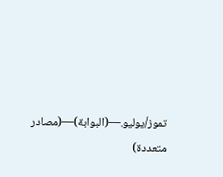تموز/يوليو.—(البوابة)—(مصادر متعددة)